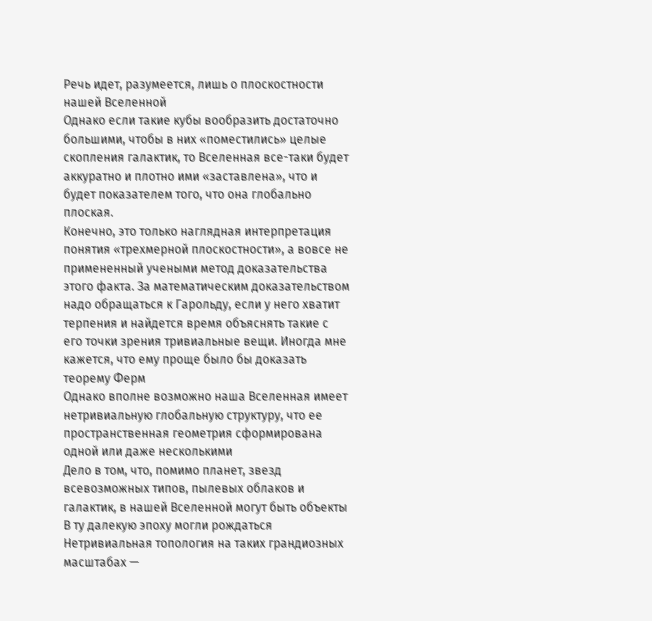Речь идет, разумеется, лишь о плоскостности нашей Вселенной
Однако если такие кубы вообразить достаточно большими, чтобы в них «поместились» целые скопления галактик, то Вселенная все-таки будет аккуратно и плотно ими «заставлена», что и будет показателем того, что она глобально плоская.
Конечно, это только наглядная интерпретация понятия «трехмерной плоскостности», а вовсе не примененный учеными метод доказательства этого факта. За математическим доказательством надо обращаться к Гарольду, если у него хватит терпения и найдется время объяснять такие с его точки зрения тривиальные вещи. Иногда мне кажется, что ему проще было бы доказать теорему Ферм
Однако вполне возможно наша Вселенная имеет нетривиальную глобальную структуру, что ее пространственная геометрия сформирована одной или даже несколькими
Дело в том, что, помимо планет, звезд всевозможных типов, пылевых облаков и галактик, в нашей Вселенной могут быть объекты
В ту далекую эпоху могли рождаться
Нетривиальная топология на таких грандиозных масштабах —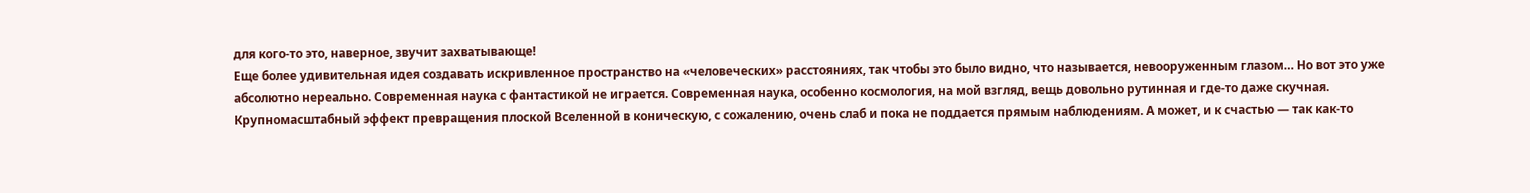для кого-то это, наверное, звучит захватывающе!
Еще более удивительная идея создавать искривленное пространство на «человеческих» расстояниях, так чтобы это было видно, что называется, невооруженным глазом… Но вот это уже абсолютно нереально. Современная наука с фантастикой не играется. Современная наука, особенно космология, на мой взгляд, вещь довольно рутинная и где-то даже скучная.
Крупномасштабный эффект превращения плоской Вселенной в коническую, с сожалению, очень слаб и пока не поддается прямым наблюдениям. А может, и к счастью — так как-то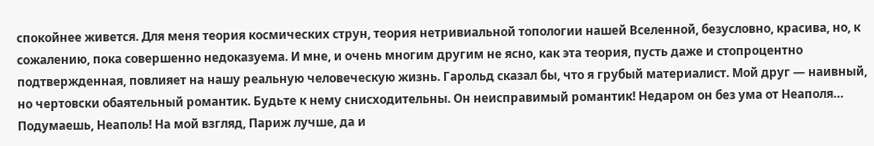спокойнее живется. Для меня теория космических струн, теория нетривиальной топологии нашей Вселенной, безусловно, красива, но, к сожалению, пока совершенно недоказуема. И мне, и очень многим другим не ясно, как эта теория, пусть даже и стопроцентно подтвержденная, повлияет на нашу реальную человеческую жизнь. Гарольд сказал бы, что я грубый материалист. Мой друг — наивный, но чертовски обаятельный романтик. Будьте к нему снисходительны. Он неисправимый романтик! Недаром он без ума от Неаполя… Подумаешь, Неаполь! На мой взгляд, Париж лучше, да и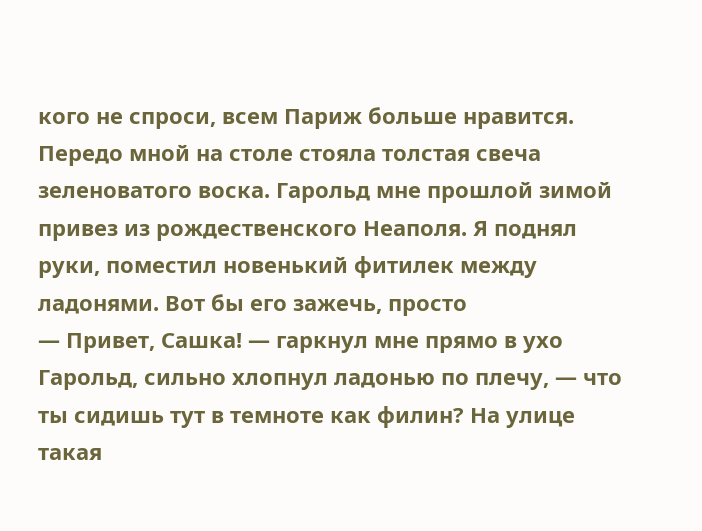кого не спроси, всем Париж больше нравится.
Передо мной на столе стояла толстая свеча зеленоватого воска. Гарольд мне прошлой зимой привез из рождественского Неаполя. Я поднял руки, поместил новенький фитилек между ладонями. Вот бы его зажечь, просто
— Привет, Сашка! — гаркнул мне прямо в ухо Гарольд, сильно хлопнул ладонью по плечу, — что ты сидишь тут в темноте как филин? На улице такая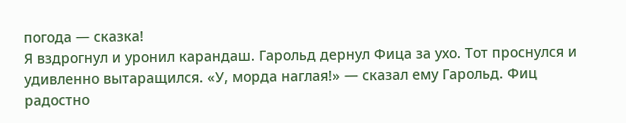погода — сказка!
Я вздрогнул и уронил карандаш. Гарольд дернул Фица за ухо. Тот проснулся и удивленно вытаращился. «У, морда наглая!» — сказал ему Гарольд. Фиц радостно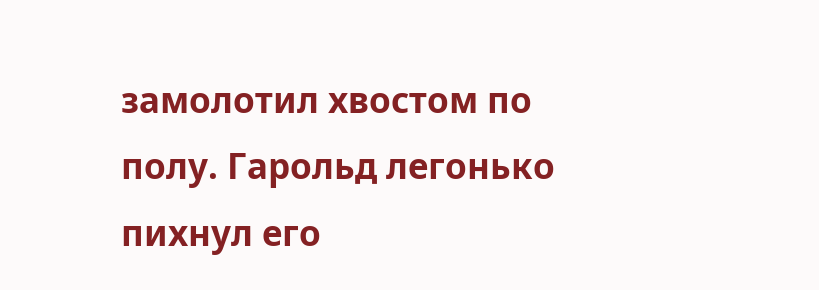замолотил хвостом по полу. Гарольд легонько пихнул его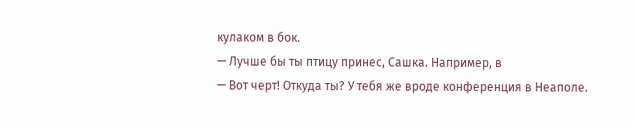кулаком в бок.
— Лучше бы ты птицу принес, Сашка. Например, в
— Вот черт! Откуда ты? У тебя же вроде конференция в Неаполе.